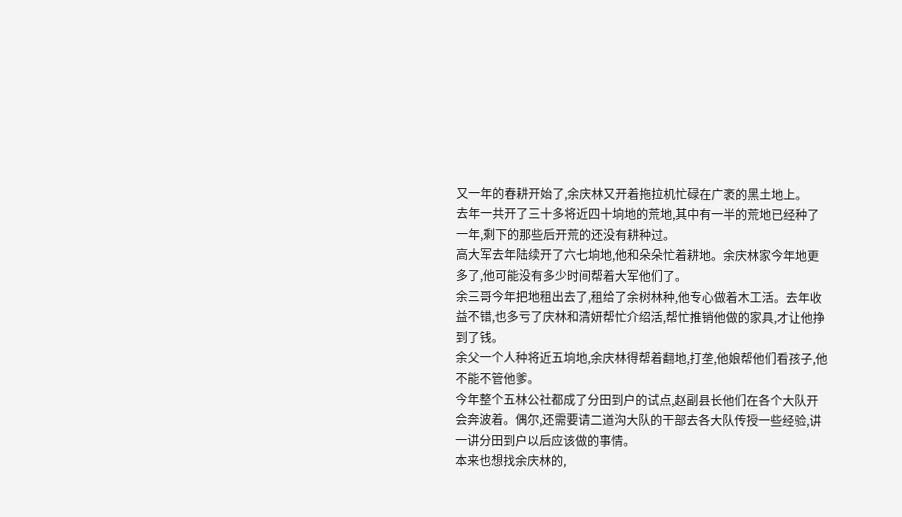又一年的春耕开始了,余庆林又开着拖拉机忙碌在广袤的黑土地上。
去年一共开了三十多将近四十垧地的荒地,其中有一半的荒地已经种了一年,剩下的那些后开荒的还没有耕种过。
高大军去年陆续开了六七垧地,他和朵朵忙着耕地。余庆林家今年地更多了,他可能没有多少时间帮着大军他们了。
余三哥今年把地租出去了,租给了余树林种,他专心做着木工活。去年收益不错,也多亏了庆林和清妍帮忙介绍活,帮忙推销他做的家具,才让他挣到了钱。
余父一个人种将近五垧地,余庆林得帮着翻地,打垄,他娘帮他们看孩子,他不能不管他爹。
今年整个五林公社都成了分田到户的试点,赵副县长他们在各个大队开会奔波着。偶尔,还需要请二道沟大队的干部去各大队传授一些经验,讲一讲分田到户以后应该做的事情。
本来也想找余庆林的,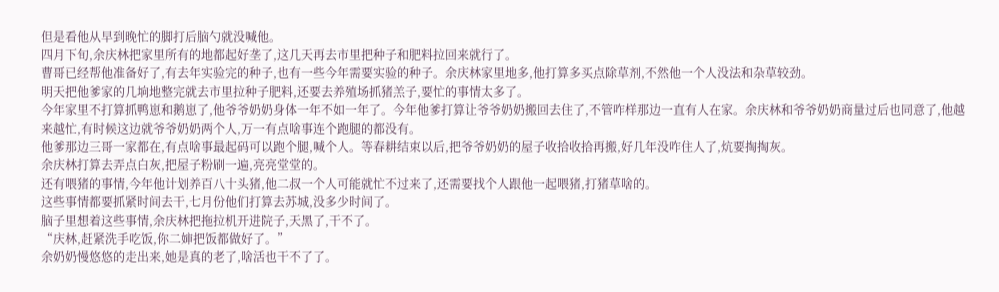但是看他从早到晚忙的脚打后脑勺就没喊他。
四月下旬,余庆林把家里所有的地都起好垄了,这几天再去市里把种子和肥料拉回来就行了。
曹哥已经帮他准备好了,有去年实验完的种子,也有一些今年需要实验的种子。余庆林家里地多,他打算多买点除草剂,不然他一个人没法和杂草较劲。
明天把他爹家的几垧地整完就去市里拉种子肥料,还要去养殖场抓猪羔子,要忙的事情太多了。
今年家里不打算抓鸭崽和鹅崽了,他爷爷奶奶身体一年不如一年了。今年他爹打算让爷爷奶奶搬回去住了,不管咋样那边一直有人在家。余庆林和爷爷奶奶商量过后也同意了,他越来越忙,有时候这边就爷爷奶奶两个人,万一有点啥事连个跑腿的都没有。
他爹那边三哥一家都在,有点啥事最起码可以跑个腿,喊个人。等春耕结束以后,把爷爷奶奶的屋子收拾收拾再搬,好几年没咋住人了,炕要掏掏灰。
余庆林打算去弄点白灰,把屋子粉刷一遍,亮亮堂堂的。
还有喂猪的事情,今年他计划养百八十头猪,他二叔一个人可能就忙不过来了,还需要找个人跟他一起喂猪,打猪草啥的。
这些事情都要抓紧时间去干,七月份他们打算去苏城,没多少时间了。
脑子里想着这些事情,余庆林把拖拉机开进院子,天黑了,干不了。
“庆林,赶紧洗手吃饭,你二婶把饭都做好了。”
余奶奶慢悠悠的走出来,她是真的老了,啥活也干不了了。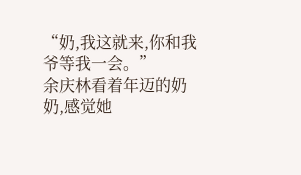“奶,我这就来,你和我爷等我一会。”
余庆林看着年迈的奶奶,感觉她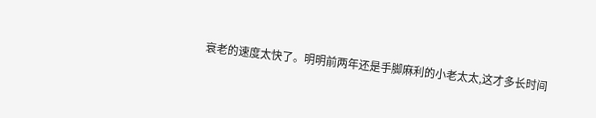衰老的速度太快了。明明前两年还是手脚麻利的小老太太,这才多长时间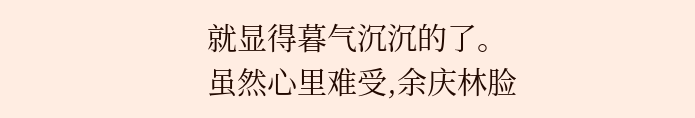就显得暮气沉沉的了。
虽然心里难受,余庆林脸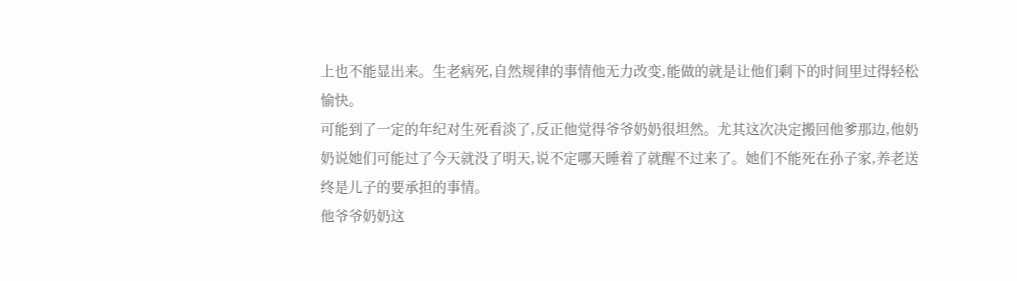上也不能显出来。生老病死,自然规律的事情他无力改变,能做的就是让他们剩下的时间里过得轻松愉快。
可能到了一定的年纪对生死看淡了,反正他觉得爷爷奶奶很坦然。尤其这次决定搬回他爹那边,他奶奶说她们可能过了今天就没了明天,说不定哪天睡着了就醒不过来了。她们不能死在孙子家,养老送终是儿子的要承担的事情。
他爷爷奶奶这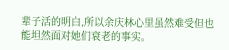辈子活的明白,所以余庆林心里虽然难受但也能坦然面对她们衰老的事实。